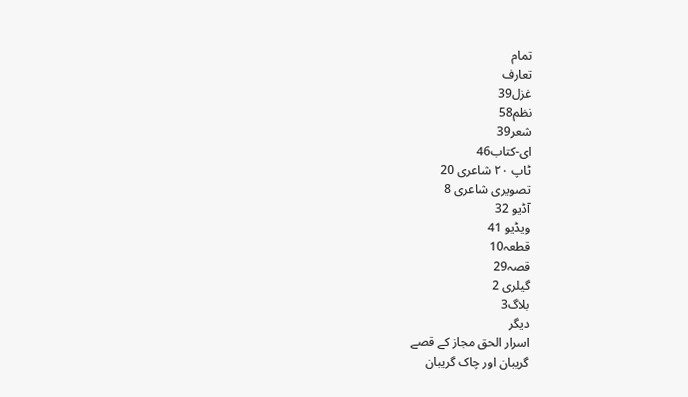تمام
تعارف
غزل39
نظم58
شعر39
ای-کتاب46
ٹاپ ٢٠ شاعری 20
تصویری شاعری 8
آڈیو 32
ویڈیو 41
قطعہ10
قصہ29
گیلری 2
بلاگ3
دیگر
اسرار الحق مجاز کے قصے
گریبان اور چاک گریبان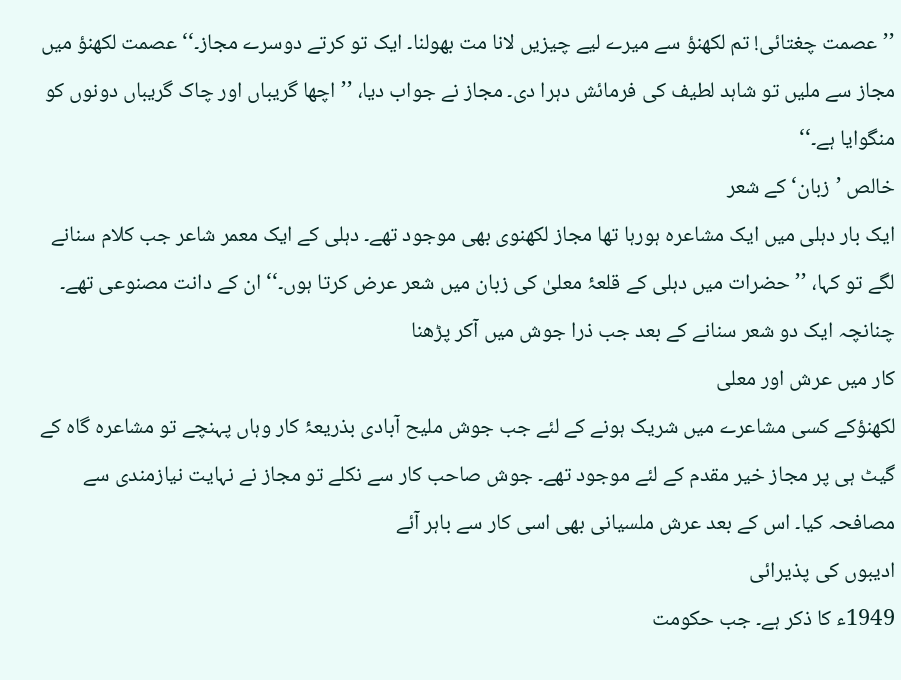’’عصمت چغتائی! تم لکھنؤ سے میرے لیے چیزیں لانا مت بھولنا۔ ایک تو کرتے دوسرے مجاز۔‘‘ عصمت لکھنؤ میں مجاز سے ملیں تو شاہد لطیف کی فرمائش دہرا دی۔ مجاز نے جواب دیا، ’’اچھا گریباں اور چاک گریباں دونوں کو منگوایا ہے۔‘‘
خالص ’زبان‘ کے شعر
ایک بار دہلی میں ایک مشاعرہ ہورہا تھا مجاز لکھنوی بھی موجود تھے۔ دہلی کے ایک معمر شاعر جب کلام سنانے لگے تو کہا، ’’حضرات میں دہلی کے قلعۂ معلیٰ کی زبان میں شعر عرض کرتا ہوں۔‘‘ ان کے دانت مصنوعی تھے۔ چنانچہ ایک دو شعر سنانے کے بعد جب ذرا جوش میں آکر پڑھنا
کار میں عرش اور معلی
لکھنؤکے کسی مشاعرے میں شریک ہونے کے لئے جب جوش ملیح آبادی بذریعۂ کار وہاں پہنچے تو مشاعرہ گاہ کے گیٹ ہی پر مجاز خیر مقدم کے لئے موجود تھے۔ جوش صاحب کار سے نکلے تو مجاز نے نہایت نیازمندی سے مصافحہ کیا۔ اس کے بعد عرش ملسیانی بھی اسی کار سے باہر آئے
ادیبوں کی پذیرائی
1949ء کا ذکر ہے۔ جب حکومت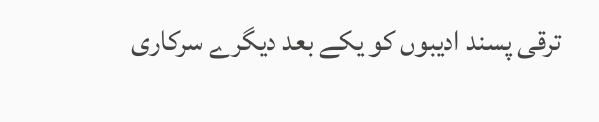ترقی پسند ادیبوں کو یکے بعد دیگرے سرکاری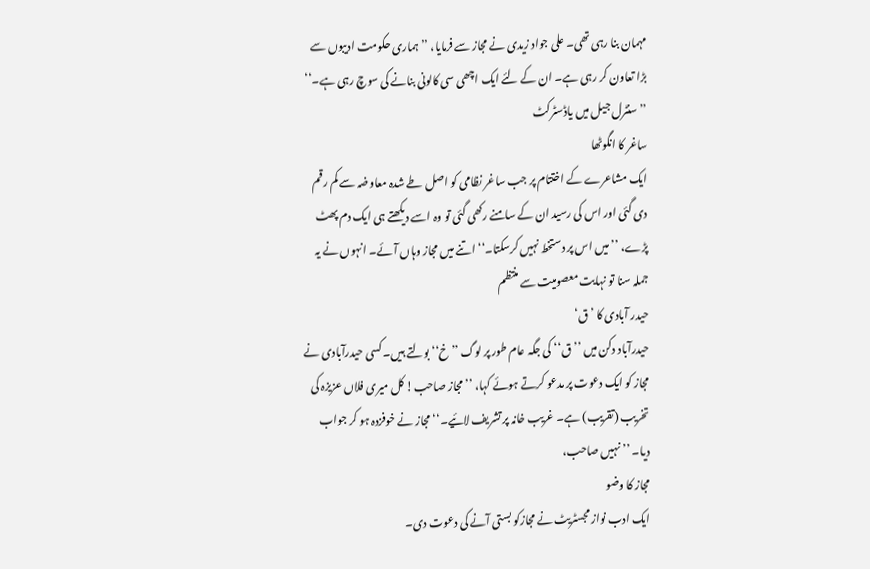مہمان بنا رہی تھی۔ علی جواد زیدی نے مجاز سے فرمایا، ’’ہماری حکومت ادیبوں سے بڑا تعاون کر رہی ہے۔ ان کے لئے ایک اچھی سی کالونی بنانے کی سوچ رہی ہے۔‘‘ ’’سنٹرل جیل میں یاڈسٹرکٹ
ساغر کا انگوٹھا
ایک مشاعرے کے اختتام پر جب ساغر نظامی کو اصل طے شدہ معاوضہ سے کم رقم دی گئی اور اس کی رسید ان کے سامنے رکھی گئی تو وہ اسے دیکھتے ہی ایک دم پھٹ پڑے، ’’میں اس پر دستخط نہیں کرسکتا۔‘‘ اتنے میں مجاز وہاں آئے۔ انہوں نے یہ جملہ سنا تو نہایت معصومیت سے منتظم
حیدر آبادی کا ’ق‘
حیدرآباد دکن میں ’’ق‘‘ کی جگہ عام طور پر لوگ ’’خ‘‘ بولتے ہیں۔ کسی حیدرآبادی نے مجاز کو ایک دعوت پر مدعو کرتے ہوئے کہا، ’’مجاز صاحب! کل میری فلاں عزیزہ کی تخریب (تقریب) ہے۔ غریب خانہ پر تشریف لائیے۔‘‘ مجاز نے خوفزدہ ہو کر جواب دیا۔ ’’نہیں صاحب،
مجاز کا وضو
ایک ادب نواز مجسٹریٹ نے مجازکو بستی آنے کی دعوت دی۔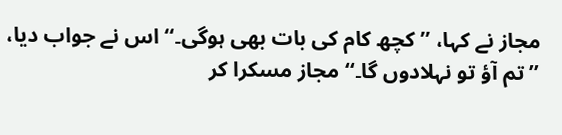مجاز نے کہا، ’’کچھ کام کی بات بھی ہوگی۔‘‘ اس نے جواب دیا، ’’تم آؤ تو نہلادوں گا۔‘‘ مجاز مسکرا کر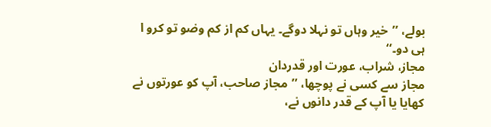بولے، ’’خیر وہاں تو نہلا دوگے۔ یہاں کم از کم وضو تو کرو ا ہی دو۔‘‘
مجاز، شراب، عورت اور قدردان
مجاز سے کسی نے پوچھا، ’’مجاز صاحب، آپ کو عورتوں نے کھایا یا آپ کے قدر دانوں نے،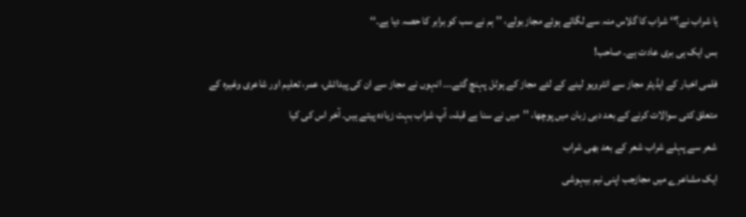یا شراب نے؟‘‘ شراب کا گلاس منہ سے لگاتے ہوئے مجاز بولے، ’’ہم نے سب کو برابر کا حصہ دیا ہے۔‘‘
بس ایک ہی بری عادت ہے۔ صاحب!
فلمی اخبار کے ایڈیٹر مجاز سے انٹرویو لینے کے لئے مجاز کے ہوٹل پہنچ گئے۔۔۔ انہوں نے مجاز سے ان کی پیدائش، عمر، تعلیم اور شاعری وغیرہ کے متعلق کئی سوالات کرنے کے بعد دبی زبان میں پوچھا، ’’میں نے سنا ہے قبلہ، آپ شراب بہت زیادہ پیتے ہیں۔ آخر اس کی کیا
شعر سے پہلے شراب شعر کے بعد بھی شراب
ایک مشاعرے میں مجازجب اپنی نیم بیہوشی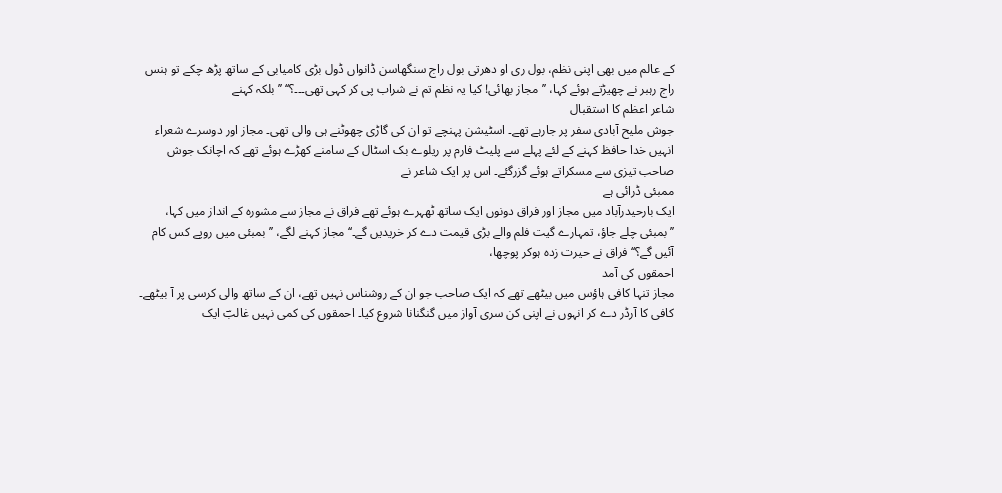کے عالم میں بھی اپنی نظم، بول ری او دھرتی بول راج سنگھاسن ڈانواں ڈول بڑی کامیابی کے ساتھ پڑھ چکے تو ہنس راج رہبر نے چھیڑتے ہوئے کہا، ’’مجاز بھائی! کیا یہ نظم تم نے شراب پی کر کہی تھی۔۔۔؟‘‘ ’’بلکہ کہنے
شاعر اعظم کا استقبال
جوش ملیح آبادی سفر پر جارہے تھے۔ اسٹیشن پہنچے تو ان کی گاڑی چھوٹنے ہی والی تھی۔ مجاز اور دوسرے شعراء انہیں خدا حافظ کہنے کے لئے پہلے سے پلیٹ فارم پر ریلوے بک اسٹال کے سامنے کھڑے ہوئے تھے کہ اچانک جوش صاحب تیزی سے مسکراتے ہوئے گزرگئے۔ اس پر ایک شاعر نے
ممبئی ڈرائی ہے
ایک بارحیدرآباد میں مجاز اور فراق دونوں ایک ساتھ ٹھہرے ہوئے تھے فراق نے مجاز سے مشورہ کے انداز میں کہا، ’’بمبئی چلے جاؤ، تمہارے گیت فلم والے بڑی قیمت دے کر خریدیں گے۔‘‘ مجاز کہنے لگے، ’’بمبئی میں روپے کس کام آئیں گے؟‘‘ فراق نے حیرت زدہ ہوکر پوچھا،
احمقوں کی آمد
مجاز تنہا کافی ہاؤس میں بیٹھے تھے کہ ایک صاحب جو ان کے روشناس نہیں تھے، ان کے ساتھ والی کرسی پر آ بیٹھے۔ کافی کا آرڈر دے کر انہوں نے اپنی کن سری آواز میں گنگنانا شروع کیا۔ احمقوں کی کمی نہیں غالبؔ ایک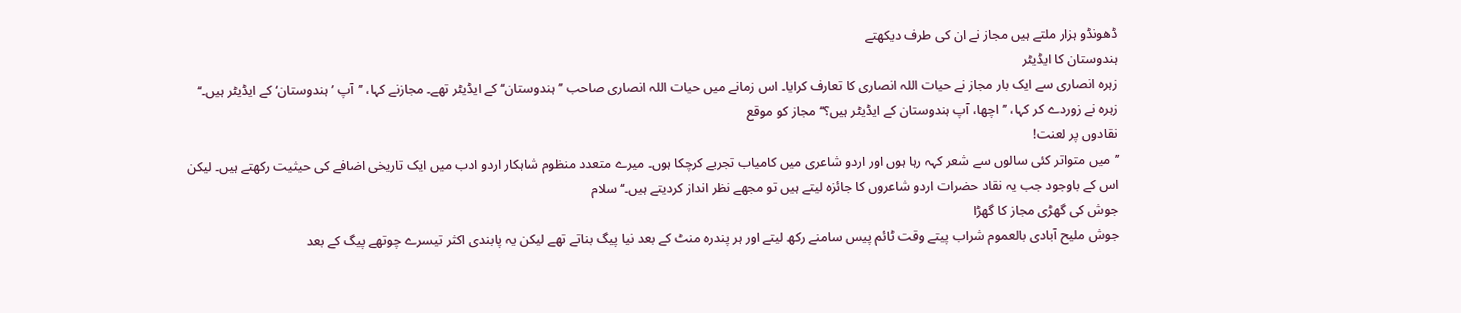ڈھونڈو ہزار ملتے ہیں مجاز نے ان کی طرف دیکھتے
ہندوستان کا ایڈیٹر
زہرہ انصاری سے ایک بار مجاز نے حیات اللہ انصاری کا تعارف کرایا۔ اس زمانے میں حیات اللہ انصاری صاحب ’’ہندوستان‘‘ کے ایڈیٹر تھے۔ مجازنے کہا، ’’آپ ’ہندوستان‘ کے ایڈیٹر ہیں۔‘‘ زہرہ نے زوردے کر کہا، ’’اچھا، آپ ہندوستان کے ایڈیٹر ہیں؟‘‘ مجاز کو موقع
نقادوں پر لعنت!
’’میں متواتر کئی سالوں سے شعر کہہ رہا ہوں اور اردو شاعری میں کامیاب تجربے کرچکا ہوں۔ میرے متعدد منظوم شاہکار اردو ادب میں ایک تاریخی اضافے کی حیثیت رکھتے ہیں۔ لیکن اس کے باوجود جب یہ نقاد حضرات اردو شاعروں کا جائزہ لیتے ہیں تو مجھے نظر انداز کردیتے ہیں۔‘‘ سلام
جوش کی گھڑی مجاز کا گھڑا
جوش ملیح آبادی بالعموم شراب پیتے وقت ٹائم پیس سامنے رکھ لیتے اور ہر پندرہ منٹ کے بعد نیا پیگ بناتے تھے لیکن یہ پابندی اکثر تیسرے چوتھے پیگ کے بعد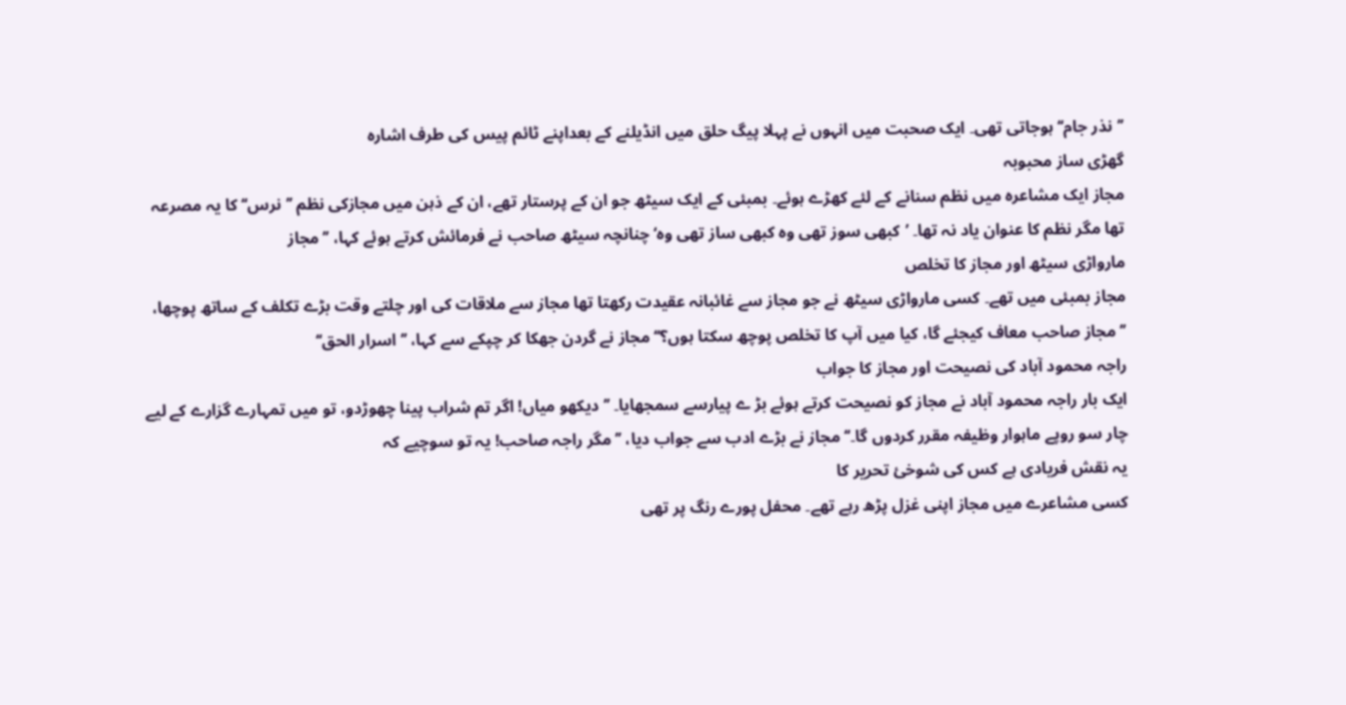’’نذر جام‘‘ ہوجاتی تھی۔ ایک صحبت میں انہوں نے پہلا پیگ حلق میں انڈیلنے کے بعداپنے ٹائم پیس کی طرف اشارہ
گھڑی ساز محبوبہ
مجاز ایک مشاعرہ میں نظم سنانے کے لئے کھڑے ہوئے۔ بمبئی کے ایک سیٹھ جو ان کے پرستار تھے، ان کے ذہن میں مجازکی نظم ’’نرس‘‘ کا یہ مصرعہ تھا مگر نظم کا عنوان یاد نہ تھا۔ ’کبھی سوز تھی وہ کبھی ساز تھی وہ‘ چنانچہ سیٹھ صاحب نے فرمائش کرتے ہوئے کہا، ’’مجاز
مارواڑی سیٹھ اور مجاز کا تخلص
مجاز بمبئی میں تھے۔ کسی مارواڑی سیٹھ نے جو مجاز سے غائبانہ عقیدت رکھتا تھا مجاز سے ملاقات کی اور چلتے وقت بڑے تکلف کے ساتھ پوچھا، ’’مجاز صاحب معاف کیجئے گا، کیا میں آپ کا تخلص پوچھ سکتا ہوں؟‘‘ مجاز نے گردن جھکا کر چپکے سے کہا، ’’اسرار الحق‘‘
راجہ محمود آباد کی نصیحت اور مجاز کا جواب
ایک بار راجہ محمود آباد نے مجاز کو نصیحت کرتے ہوئے بڑ ے پیارسے سمجھایا۔ ’’دیکھو میاں! اگر تم شراب پینا چھوڑدو، تو میں تمہارے گزارے کے لیے چار سو روپے ماہوار وظیفہ مقرر کردوں گا۔‘‘ مجاز نے بڑے ادب سے جواب دیا، ’’مگر راجہ صاحب! یہ تو سوچیے کہ
یہ نقش فریادی ہے کس کی شوخئ تحریر کا
کسی مشاعرے میں مجاز اپنی غزل پڑھ رہے تھے۔ محفل پورے رنگ پر تھی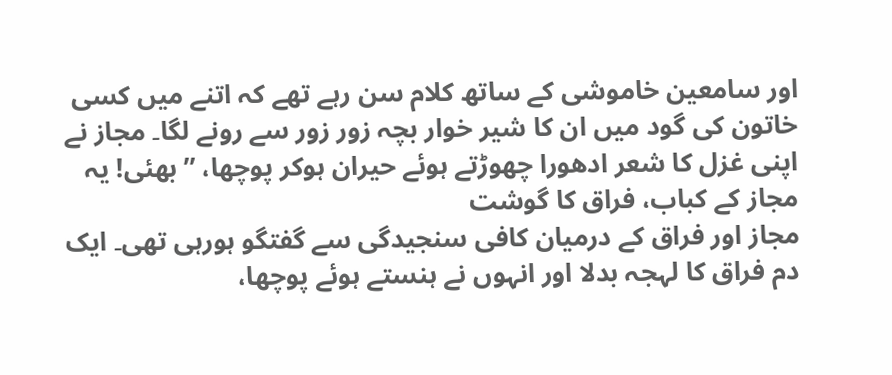اور سامعین خاموشی کے ساتھ کلام سن رہے تھے کہ اتنے میں کسی خاتون کی گود میں ان کا شیر خوار بچہ زور زور سے رونے لگا۔ مجاز نے اپنی غزل کا شعر ادھورا چھوڑتے ہوئے حیران ہوکر پوچھا، ’’بھئی! یہ
مجاز کے کباب، فراق کا گوشت
مجاز اور فراق کے درمیان کافی سنجیدگی سے گفتگو ہورہی تھی۔ ایک دم فراق کا لہجہ بدلا اور انہوں نے ہنستے ہوئے پوچھا،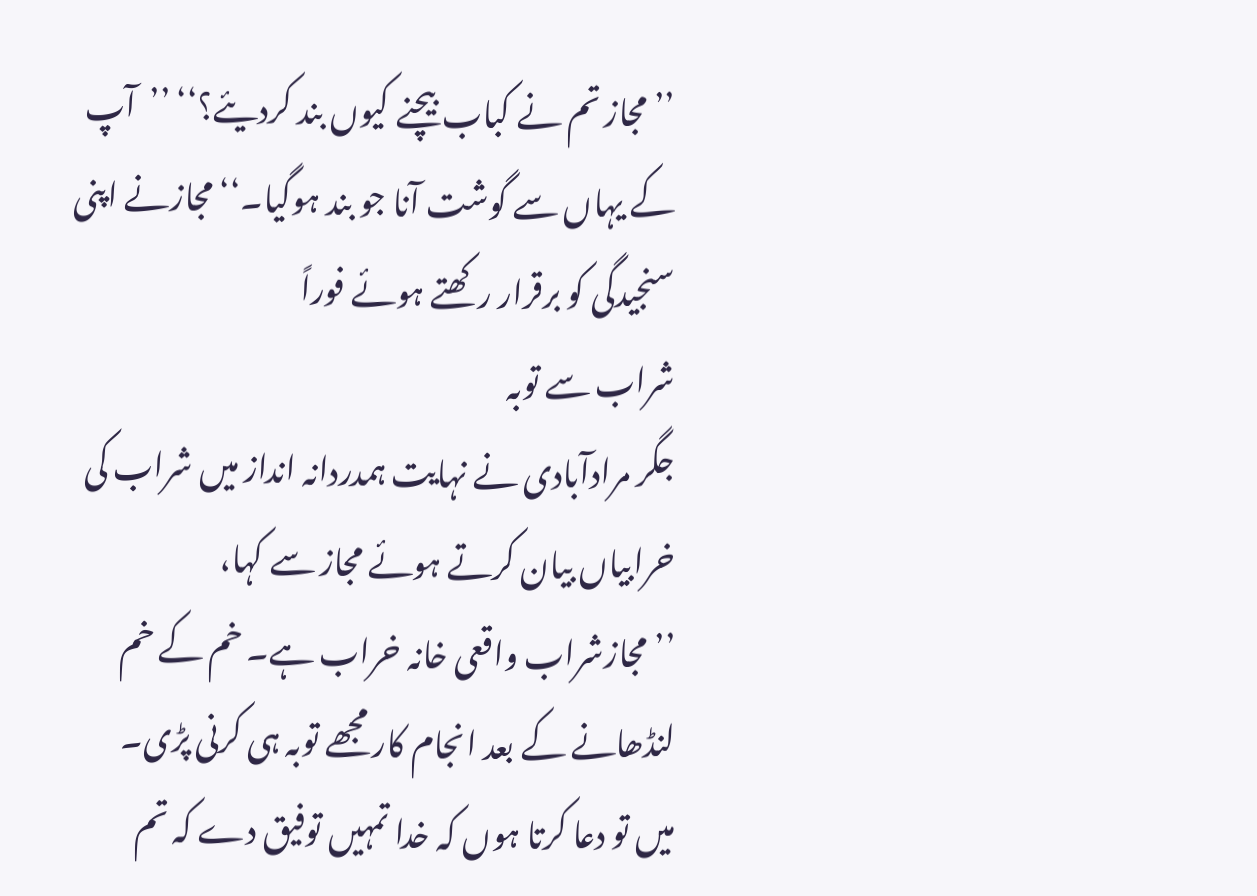’’مجاز تم نے کباب بیچنے کیوں بند کردیئے؟‘‘ ’’آپ کے یہاں سے گوشت آنا جو بند ہوگیا۔‘‘ مجازنے اپنی سنجیدگی کو برقرار رکھتے ہوئے فوراً
شراب سے توبہ
جگر مرادآبادی نے نہایت ہمدردانہ انداز میں شراب کی خرابیاں بیان کرتے ہوئے مجاز سے کہا، ’’مجازشراب واقعی خانہ خراب ہے۔ خم کے خم لنڈھانے کے بعد انجام کار مجھے توبہ ہی کرنی پڑی۔ میں تو دعا کرتا ہوں کہ خدا تمہیں توفیق دے کہ تم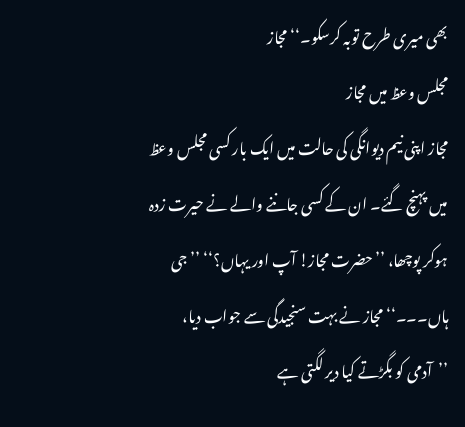بھی میری طرح توبہ کرسکو۔‘‘ مجاز
مجلس وعظ میں مجاز
مجاز اپنی نیم دیوانگی کی حالت میں ایک بار کسی مجلس وعظ میں پہنچ گئے۔ ان کے کسی جاننے والے نے حیرت زدہ ہوکر پوچھا، ’’حضرت مجاز! آپ اور یہاں؟‘‘ ’’جی ہاں۔۔۔‘‘ مجاز نے بہت سنجیدگی سے جواب دیا، ’’آدمی کو بگڑتے کیا دیر لگتی ہے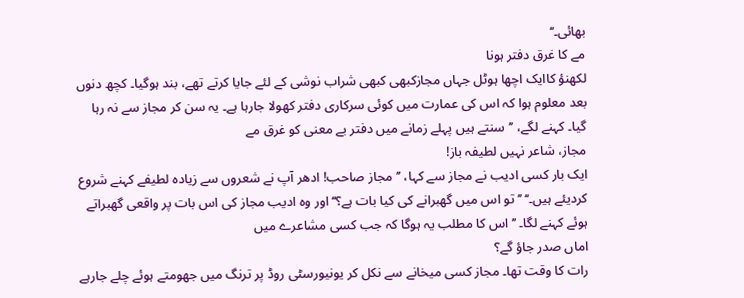بھائی۔‘‘
مے کا غرق دفتر ہونا
لکھنؤ کاایک اچھا ہوٹل جہاں مجازکبھی کبھی شراب نوشی کے لئے جایا کرتے تھے، بند ہوگیا۔ کچھ دنوں بعد معلوم ہوا کہ اس کی عمارت میں کوئی سرکاری دفتر کھولا جارہا ہے۔ یہ سن کر مجاز سے نہ رہا گیا۔ کہنے لگے، ’’سنتے ہیں پہلے زمانے میں دفتر بے معنی کو غرق مے
مجاز، شاعر نہیں لطیفہ باز!
ایک بار کسی ادیب نے مجاز سے کہا، ’’مجاز صاحب! ادھر آپ نے شعروں سے زیادہ لطیفے کہنے شروع کردیئے ہیں۔‘‘ ’’تو اس میں گھبرانے کی کیا بات ہے؟‘‘ اور وہ ادیب مجاز کی اس بات پر واقعی گھبراتے ہوئے کہنے لگا۔ ’’اس کا مطلب یہ ہوگا کہ جب کسی مشاعرے میں
اماں صدر جاؤ گے؟
رات کا وقت تھا۔ مجاز کسی میخانے سے نکل کر یونیورسٹی روڈ پر ترنگ میں جھومتے ہوئے چلے جارہے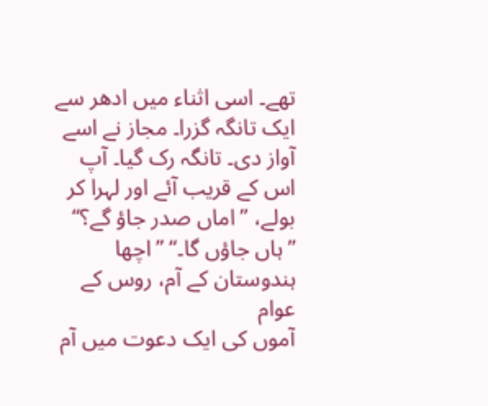تھے۔ اسی اثناء میں ادھر سے ایک تانگہ گزرا۔ مجاز نے اسے آواز دی۔ تانگہ رک گیا۔ آپ اس کے قریب آئے اور لہرا کر بولے، ’’اماں صدر جاؤ گے؟‘‘ ’’ہاں جاؤں گا۔‘‘ ’’اچھا
ہندوستان کے آم، روس کے عوام
آموں کی ایک دعوت میں آم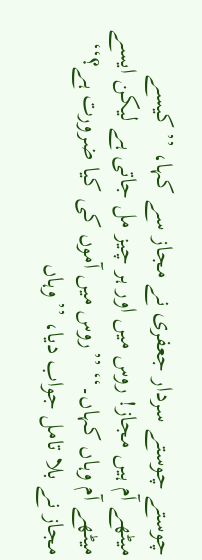چوستے چوستے سردار جعفری نے مجاز سے کہا، ’’کیسے میٹھے آم ہیں مجاز! روس میں اور ہر چیز مل جاتی ہے لیکن ایسے میٹھے آم وہاں کہاں۔‘‘ ’’روس میں آموں کی کیا ضرورت ہے؟‘‘ مجاز نے بلا تامل جواب دیا، ’’وہاں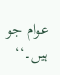عوام جو ہیں۔‘‘